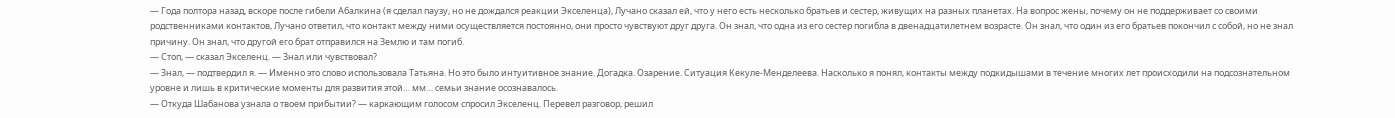— Года полтора назад, вскоре после гибели Абалкина (я сделал паузу, но не дождался реакции Экселенца), Лучано сказал ей, что у него есть несколько братьев и сестер, живущих на разных планетах. На вопрос жены, почему он не поддерживает со своими родственниками контактов, Лучано ответил, что контакт между ними осуществляется постоянно, они просто чувствуют друг друга. Он знал, что одна из его сестер погибла в двенадцатилетнем возрасте. Он знал, что один из его братьев покончил с собой, но не знал причину. Он знал, что другой его брат отправился на Землю и там погиб.
— Стоп, — сказал Экселенц. — Знал или чувствовал?
— Знал, — подтвердил я. — Именно это слово использовала Татьяна. Но это было интуитивное знание. Догадка. Озарение. Ситуация Кекуле-Менделеева. Насколько я понял, контакты между подкидышами в течение многих лет происходили на подсознательном уровне и лишь в критические моменты для развития этой… мм… семьи знание осознавалось.
— Откуда Шабанова узнала о твоем прибытии? — каркающим голосом спросил Экселенц. Перевел разговор, решил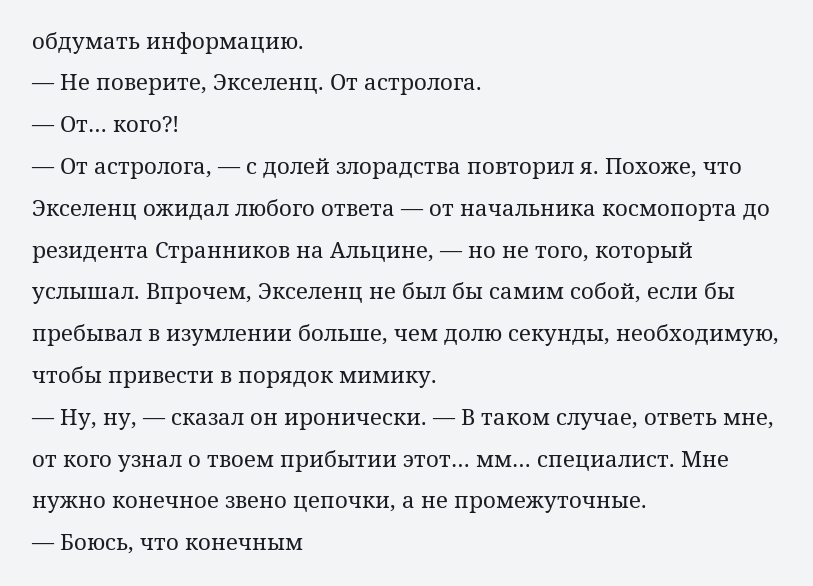обдумать информацию.
— Не поверите, Экселенц. От астролога.
— От… кого?!
— От астролога, — с долей злорадства повторил я. Похоже, что Экселенц ожидал любого ответа — от начальника космопорта до резидента Странников на Альцине, — но не того, который услышал. Впрочем, Экселенц не был бы самим собой, если бы пребывал в изумлении больше, чем долю секунды, необходимую, чтобы привести в порядок мимику.
— Ну, ну, — сказал он иронически. — В таком случае, ответь мне, от кого узнал о твоем прибытии этот… мм… специалист. Мне нужно конечное звено цепочки, а не промежуточные.
— Боюсь, что конечным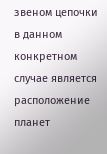звеном цепочки в данном конкретном случае является расположение планет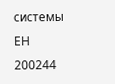системы ЕН 200244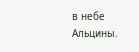в небе Альцины.